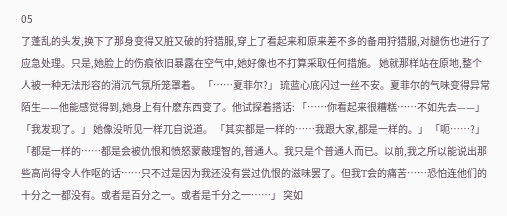05
了蓬乱的头发,换下了那身变得又脏又破的狩猎服,穿上了看起来和原来差不多的备用狩猎服,对腿伤也进行了应急处理。只是,她脸上的伤痕依旧暴露在空气中,她好像也不打算采取任何措施。 她就那样站在原地,整个人被一种无法形容的消沉气氛所笼罩着。 「……夏菲尔?」 琉蓝心底闪过一丝不安。夏菲尔的气味变得异常陌生——他能感觉得到,她身上有什麽东西变了。他试探着搭话: 「……你看起来很糟糕……不如先去——」 「我发现了。」 她像没听见一样兀自说道。 「其实都是一样的……我跟大家,都是一样的。」 「呃……?」 「都是一样的……都是会被仇恨和愤怒蒙蔽理智的,普通人。我只是个普通人而已。以前,我之所以能说出那些高尚得令人作呕的话……只不过是因为我还没有尝过仇恨的滋味罢了。但我T会的痛苦……恐怕连他们的十分之一都没有。或者是百分之一。或者是千分之一……」 突如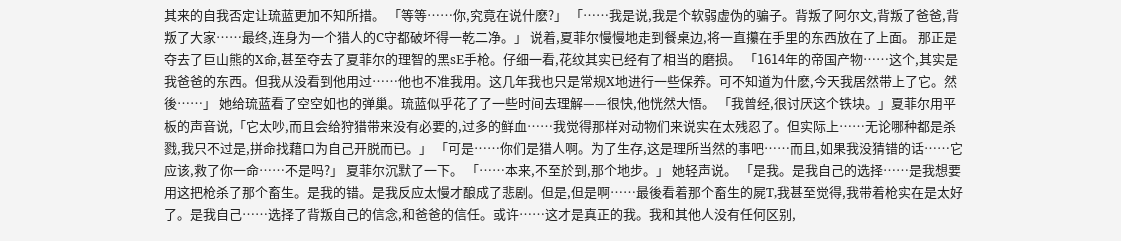其来的自我否定让琉蓝更加不知所措。 「等等……你,究竟在说什麽?」 「……我是说,我是个软弱虚伪的骗子。背叛了阿尔文,背叛了爸爸,背叛了大家……最终,连身为一个猎人的C守都破坏得一乾二净。」 说着,夏菲尔慢慢地走到餐桌边,将一直攥在手里的东西放在了上面。 那正是夺去了巨山熊的X命,甚至夺去了夏菲尔的理智的黑sE手枪。仔细一看,花纹其实已经有了相当的磨损。 「1614年的帝国产物……这个,其实是我爸爸的东西。但我从没看到他用过……他也不准我用。这几年我也只是常规X地进行一些保养。可不知道为什麽,今天我居然带上了它。然後……」 她给琉蓝看了空空如也的弹巢。琉蓝似乎花了了一些时间去理解——很快,他恍然大悟。 「我曾经,很讨厌这个铁块。」夏菲尔用平板的声音说,「它太吵,而且会给狩猎带来没有必要的,过多的鲜血……我觉得那样对动物们来说实在太残忍了。但实际上……无论哪种都是杀戮,我只不过是,拼命找藉口为自己开脱而已。」 「可是……你们是猎人啊。为了生存,这是理所当然的事吧……而且,如果我没猜错的话……它应该,救了你一命……不是吗?」 夏菲尔沉默了一下。 「……本来,不至於到,那个地步。」 她轻声说。 「是我。是我自己的选择……是我想要用这把枪杀了那个畜生。是我的错。是我反应太慢才酿成了悲剧。但是,但是啊……最後看着那个畜生的屍T,我甚至觉得,我带着枪实在是太好了。是我自己……选择了背叛自己的信念,和爸爸的信任。或许……这才是真正的我。我和其他人没有任何区别,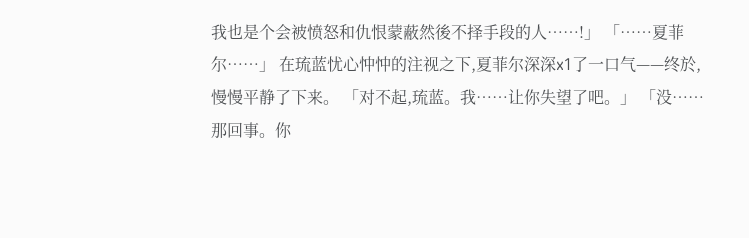我也是个会被愤怒和仇恨蒙蔽然後不择手段的人……!」 「……夏菲尔……」 在琉蓝忧心忡忡的注视之下,夏菲尔深深x1了一口气——终於,慢慢平静了下来。 「对不起,琉蓝。我……让你失望了吧。」 「没……那回事。你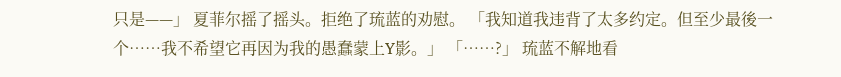只是——」 夏菲尔摇了摇头。拒绝了琉蓝的劝慰。 「我知道我违背了太多约定。但至少最後一个……我不希望它再因为我的愚蠢蒙上Y影。」 「……?」 琉蓝不解地看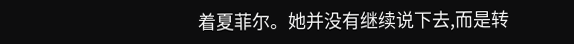着夏菲尔。她并没有继续说下去,而是转